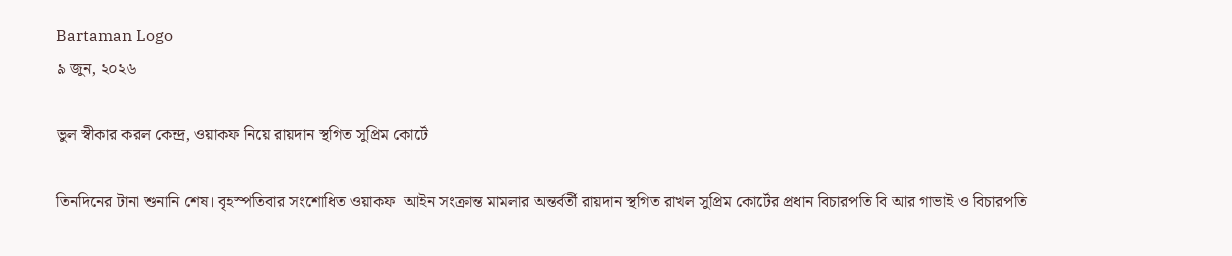Bartaman Logo
৯ জুন, ২০২৬

ভুল স্বীকার করল কেন্দ্র, ওয়াকফ নিয়ে রায়দান স্থগিত সুপ্রিম কোর্টে

তিনদিনের টানা শুনানি শেষ। বৃহস্পতিবার সংশোধিত ওয়াকফ  আইন সংক্রান্ত মামলার অন্তর্বর্তী রায়দান স্থগিত রাখল সুপ্রিম কোর্টের প্রধান বিচারপতি বি আর গাভাই ও বিচারপতি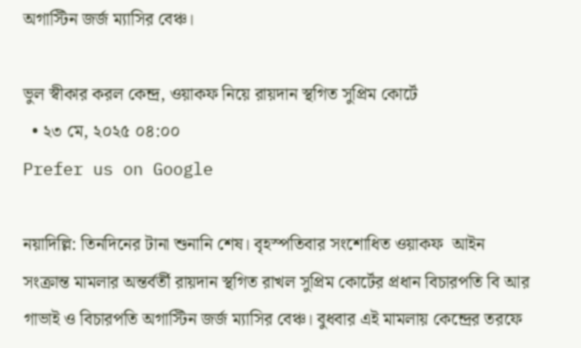অগাস্টিন জর্জ ম্যাসির বেঞ্চ।

ভুল স্বীকার করল কেন্দ্র, ওয়াকফ নিয়ে রায়দান স্থগিত সুপ্রিম কোর্টে
  • ২৩ মে, ২০২৫ ০৪:০০
Prefer us on Google

নয়াদিল্লি: তিনদিনের টানা শুনানি শেষ। বৃহস্পতিবার সংশোধিত ওয়াকফ  আইন সংক্রান্ত মামলার অন্তর্বর্তী রায়দান স্থগিত রাখল সুপ্রিম কোর্টের প্রধান বিচারপতি বি আর গাভাই ও বিচারপতি অগাস্টিন জর্জ ম্যাসির বেঞ্চ। বুধবার এই মামলায় কেন্দ্রের তরফে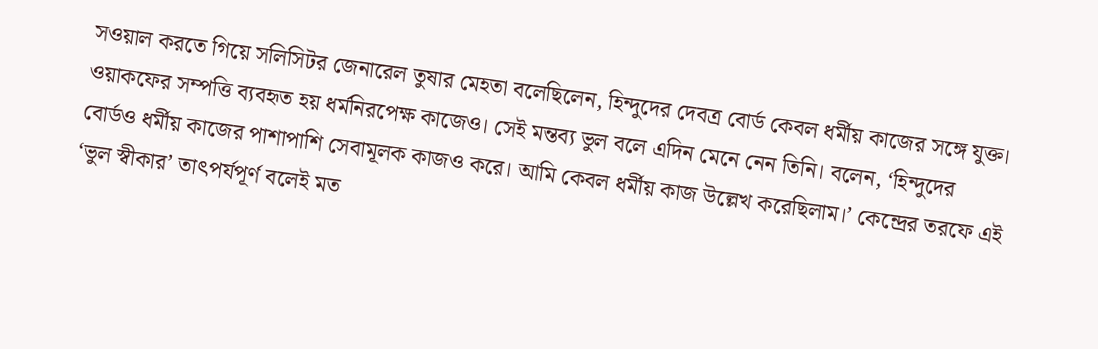সওয়াল করতে গিয়ে সলিসিটর জেনারেল তুষার মেহতা বলেছিলেন, হিন্দুদের দেবত্র বোর্ড কেবল ধর্মীয় কাজের সঙ্গে যুক্ত। ওয়াকফের সম্পত্তি ব্যবহৃত হয় ধর্মনিরপেক্ষ কাজেও। সেই মন্তব্য ভুল বলে এদিন মেনে নেন তিনি। বলেন, ‘হিন্দুদের বোর্ডও ধর্মীয় কাজের পাশাপাশি সেবামূলক কাজও করে। আমি কেবল ধর্মীয় কাজ উল্লেখ করেছিলাম।’ কেন্দ্রের তরফে এই ‘ভুল স্বীকার’ তাৎপর্যপূর্ণ বলেই মত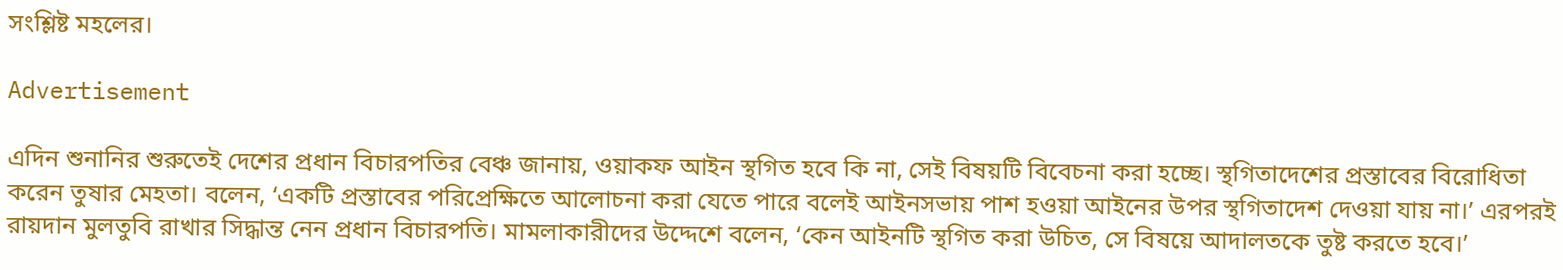সংশ্লিষ্ট মহলের।

Advertisement

এদিন শুনানির শুরুতেই দেশের প্রধান বিচারপতির বেঞ্চ জানায়, ওয়াকফ আইন স্থগিত হবে কি না, সেই বিষয়টি বিবেচনা করা হচ্ছে। স্থগিতাদেশের প্রস্তাবের বিরোধিতা করেন তুষার মেহতা। বলেন, ‘একটি প্রস্তাবের পরিপ্রেক্ষিতে আলোচনা করা যেতে পারে বলেই আইনসভায় পাশ হওয়া আইনের উপর স্থগিতাদেশ দেওয়া যায় না।’ এরপরই রায়দান মুলতুবি রাখার সিদ্ধান্ত নেন প্রধান বিচারপতি। মামলাকারীদের উদ্দেশে বলেন, ‘কেন আইনটি স্থগিত করা উচিত, সে বিষয়ে আদালতকে তুষ্ট করতে হবে।’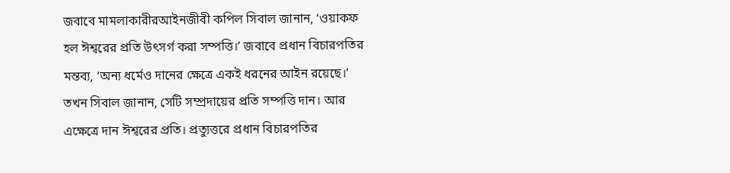জবাবে মামলাকারীরআইনজীবী কপিল সিবাল জানান, ‘ওয়াকফ হল ঈশ্বরের প্রতি উৎসর্গ করা সম্পত্তি।’ জবাবে প্রধান বিচারপতির মন্তব্য, ‘অন্য ধর্মেও দানের ক্ষেত্রে একই ধরনের আইন রয়েছে।’ তখন সিবাল জানান, সেটি সম্প্রদায়ের প্রতি সম্পত্তি দান। আর এক্ষেত্রে দান ঈশ্বরের প্রতি। প্রত্যুত্তরে প্রধান বিচারপতির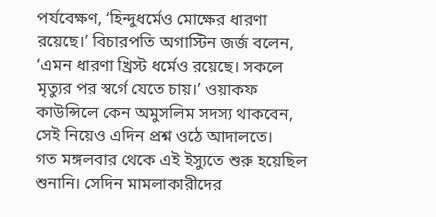পর্যবেক্ষণ, ‘হিন্দুধর্মেও মোক্ষের ধারণা রয়েছে।’ বিচারপতি অগাস্টিন জর্জ বলেন, ‘এমন ধারণা খ্রিস্ট ধর্মেও রয়েছে। সকলে মৃত্যুর পর স্বর্গে যেতে চায়।’ ওয়াকফ কাউন্সিলে কেন অমুসলিম সদস্য থাকবেন, সেই নিয়েও এদিন প্রশ্ন ওঠে আদালতে।
গত মঙ্গলবার থেকে এই ইস্যুতে শুরু হয়েছিল  শুনানি। সেদিন মামলাকারীদের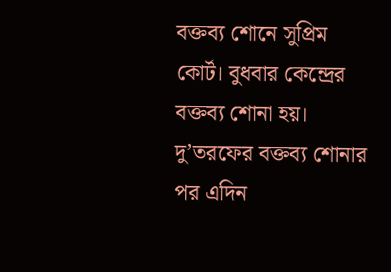বক্তব্য শোনে সুপ্রিম কোর্ট। বুধবার কেন্দ্রের বক্তব্য শোনা হয়। দু’তরফের বক্তব্য শোনার পর এদিন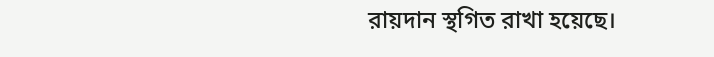রায়দান স্থগিত রাখা হয়েছে।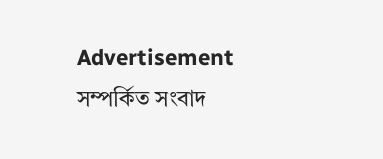Advertisement
সম্পর্কিত সংবাদ